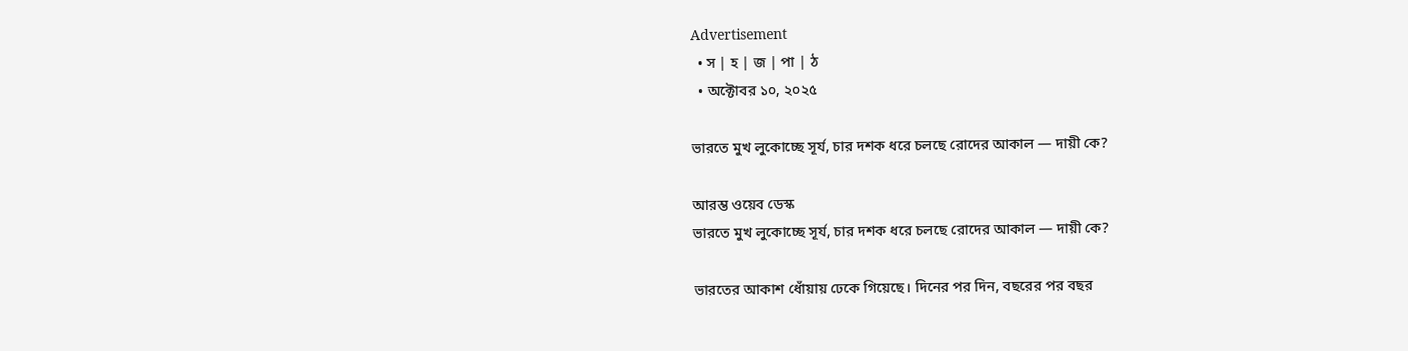Advertisement
  • স | হ | জ | পা | ঠ
  • অক্টোবর ১০, ২০২৫

ভারতে মুখ লুকোচ্ছে সূর্য, চার দশক ধরে চলছে রোদের আকাল — দায়ী কে?

আরম্ভ ওয়েব ডেস্ক
ভারতে মুখ লুকোচ্ছে সূর্য, চার দশক ধরে চলছে রোদের আকাল — দায়ী কে?

ভারতের আকাশ ধোঁয়ায় ঢেকে গিয়েছে। দিনের পর দিন, বছরের পর বছর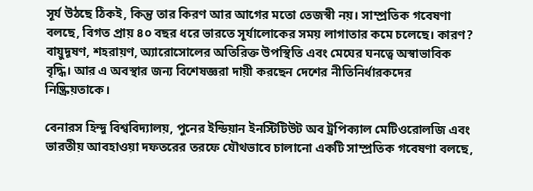সূর্য উঠছে ঠিকই, কিন্তু তার কিরণ আর আগের মতো তেজস্বী নয়। সাম্প্রতিক গবেষণা বলছে, বিগত প্রায় ৪০ বছর ধরে ভারতে সূর্যালোকের সময় লাগাতার কমে চলেছে। কারণ? বায়ুদূষণ, শহরায়ণ, অ্যারোসোলের অতিরিক্ত উপস্থিতি এবং মেঘের ঘনত্বে অস্বাভাবিক বৃদ্ধি। আর এ অবস্থার জন্য বিশেষজ্ঞরা দায়ী করছেন দেশের নীতিনির্ধারকদের নিষ্ক্রিয়তাকে।

বেনারস হিন্দু বিশ্ববিদ্যালয়, পুনের ইন্ডিয়ান ইনস্টিটিউট অব ট্রপিক্যাল মেটিওরোলজি এবং ভারতীয় আবহাওয়া দফতরের তরফে যৌথভাবে চালানো একটি সাম্প্রতিক গবেষণা বলছে,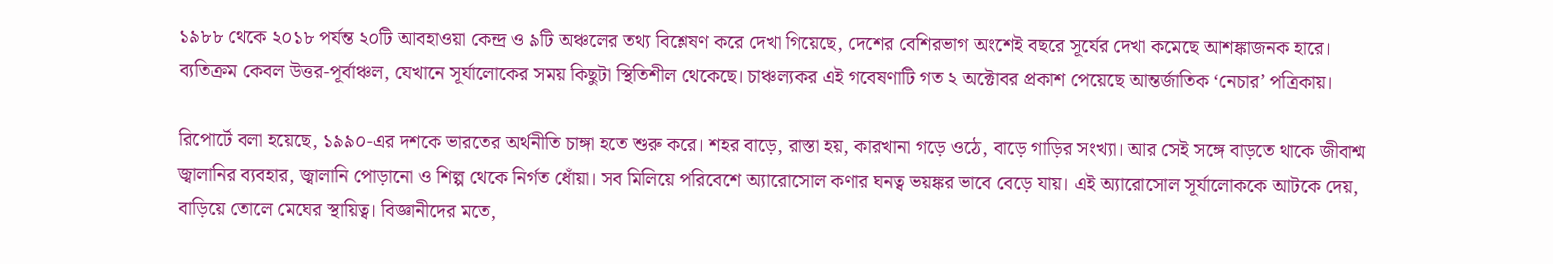১৯৮৮ থেকে ২০১৮ পর্যন্ত ২০টি আবহাওয়া কেন্দ্র ও ৯টি অঞ্চলের তথ্য বিশ্লেষণ করে দেখা গিয়েছে, দেশের বেশিরভাগ অংশেই বছরে সূর্যের দেখা কমেছে আশঙ্কাজনক হারে। ব্যতিক্রম কেবল উত্তর-পূর্বাঞ্চল, যেখানে সূর্যালোকের সময় কিছুটা স্থিতিশীল থেকেছে। চাঞ্চল্যকর এই গবেষণাটি গত ২ অক্টোবর প্রকাশ পেয়েছে আন্তর্জাতিক ‘নেচার’ পত্রিকায়।

রিপোর্টে বলা হয়েছে, ১৯৯০-এর দশকে ভারতের অর্থনীতি চাঙ্গা হতে শুরু করে। শহর বাড়ে, রাস্তা হয়, কারখানা গড়ে ওঠে, বাড়ে গাড়ির সংখ্যা। আর সেই সঙ্গে বাড়তে থাকে জীবাশ্ম জ্বালানির ব্যবহার, জ্বালানি পোড়ানো ও শিল্প থেকে নির্গত ধোঁয়া। সব মিলিয়ে পরিবেশে অ্যারোসোল কণার ঘনত্ব ভয়ঙ্কর ভাবে বেড়ে যায়। এই অ্যারোসোল সূর্যালোককে আটকে দেয়, বাড়িয়ে তোলে মেঘের স্থায়িত্ব। বিজ্ঞানীদের মতে,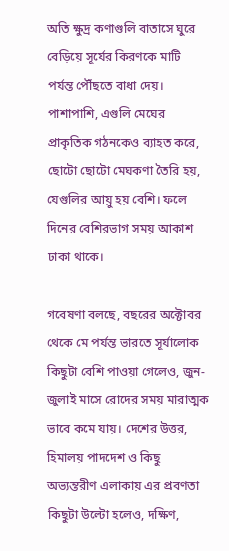অতি ক্ষুদ্র কণাগুলি বাতাসে ঘুরে বেড়িয়ে সূর্যের কিরণকে মাটি পর্যন্ত পৌঁছতে বাধা দেয়। পাশাপাশি, এগুলি মেঘের প্রাকৃতিক গঠনকেও ব্যাহত করে, ছোটো ছোটো মেঘকণা তৈরি হয়, যেগুলির আয়ু হয় বেশি। ফলে দিনের বেশিরভাগ সময় আকাশ ঢাকা থাকে।

গবেষণা বলছে, বছরের অক্টোবর থেকে মে পর্যন্ত ভারতে সূর্যালোক কিছুটা বেশি পাওয়া গেলেও, জুন-জুলাই মাসে রোদের সময় মারাত্মক ভাবে কমে যায়। দেশের উত্তর, হিমালয় পাদদেশ ও কিছু অভ্যন্তরীণ এলাকায় এর প্রবণতা কিছুটা উল্টো হলেও, দক্ষিণ,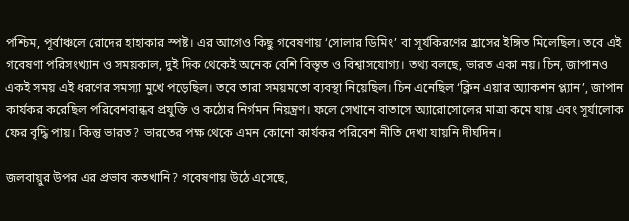পশ্চিম, পূর্বাঞ্চলে রোদের হাহাকার স্পষ্ট। এর আগেও কিছু গবেষণায় ‘সোলার ডিমিং’ বা সূর্যকিরণের হ্রাসের ইঙ্গিত মিলেছিল। তবে এই গবেষণা পরিসংখ্যান ও সময়কাল, দুই দিক থেকেই অনেক বেশি বিস্তৃত ও বিশ্বাসযোগ্য। তথ্য বলছে, ভারত একা নয়। চিন, জাপানও একই সময় এই ধরণের সমস্যা মুখে পড়েছিল। তবে তারা সময়মতো ব্যবস্থা নিয়েছিল। চিন এনেছিল ‘ক্লিন এয়ার অ্যাকশন প্ল্যান’, জাপান কার্যকর করেছিল পরিবেশবান্ধব প্রযুক্তি ও কঠোর নির্গমন নিয়ন্ত্রণ। ফলে সেখানে বাতাসে অ্যারোসোলের মাত্রা কমে যায় এবং সূর্যালোক ফের বৃদ্ধি পায়। কিন্তু ভারত? ভারতের পক্ষ থেকে এমন কোনো কার্যকর পরিবেশ নীতি দেখা যায়নি দীর্ঘদিন।

জলবায়ুর উপর এর প্রভাব কতখানি? গবেষণায় উঠে এসেছে,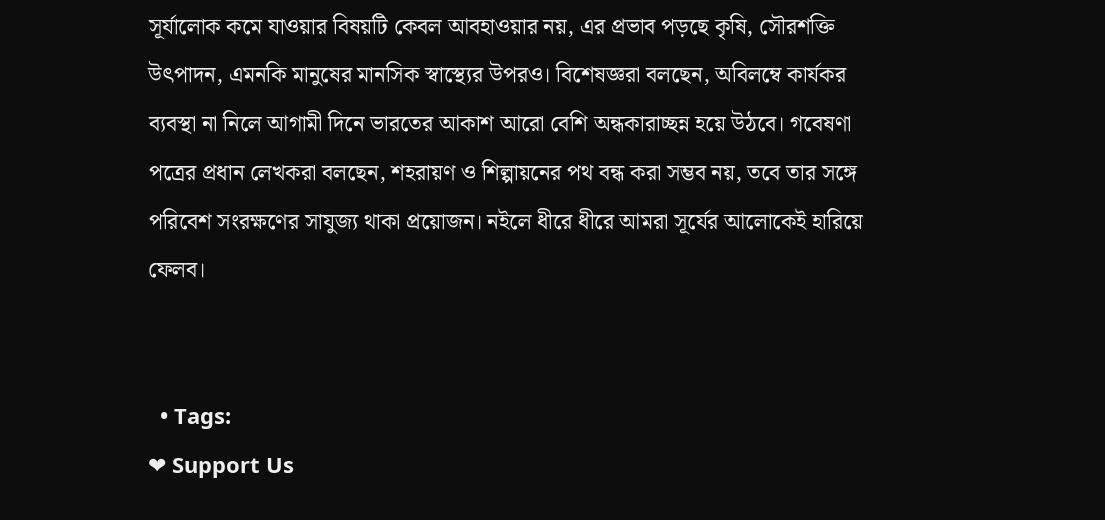সূর্যালোক কমে যাওয়ার বিষয়টি কেবল আবহাওয়ার নয়, এর প্রভাব পড়ছে কৃষি, সৌরশক্তি উৎপাদন, এমনকি মানুষের মানসিক স্বাস্থ্যের উপরও। বিশেষজ্ঞরা বলছেন, অবিলম্বে কার্যকর ব্যবস্থা না নিলে আগামী দিনে ভারতের আকাশ আরো বেশি অন্ধকারাচ্ছন্ন হয়ে উঠবে। গবেষণা পত্রের প্রধান লেখকরা বলছেন, শহরায়ণ ও শিল্পায়নের পথ বন্ধ করা সম্ভব নয়, তবে তার সঙ্গে পরিবেশ সংরক্ষণের সাযুজ্য থাকা প্রয়োজন। নইলে ধীরে ধীরে আমরা সূর্যের আলোকেই হারিয়ে ফেলব।


  • Tags:
❤ Support Us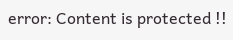error: Content is protected !!